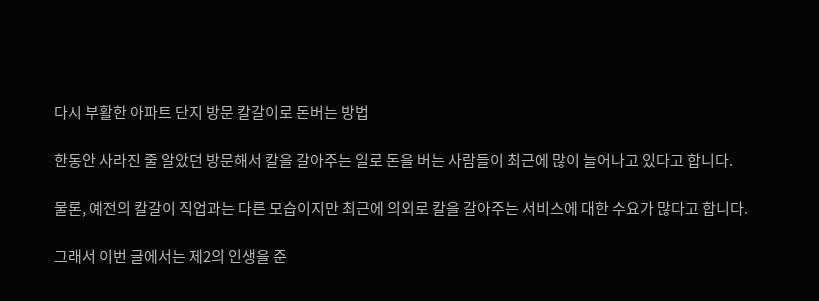다시 부활한 아파트 단지 방문 칼갈이로 돈버는 방법

한동안 사라진 줄 알았던 방문해서 칼을 갈아주는 일로 돈을 버는 사람들이 최근에 많이 늘어나고 있다고 합니다.

물론, 예전의 칼갈이 직업과는 다른 모습이지만 최근에 의외로 칼을 갈아주는 서비스에 대한 수요가 많다고 합니다.

그래서 이번 글에서는 제2의 인생을 준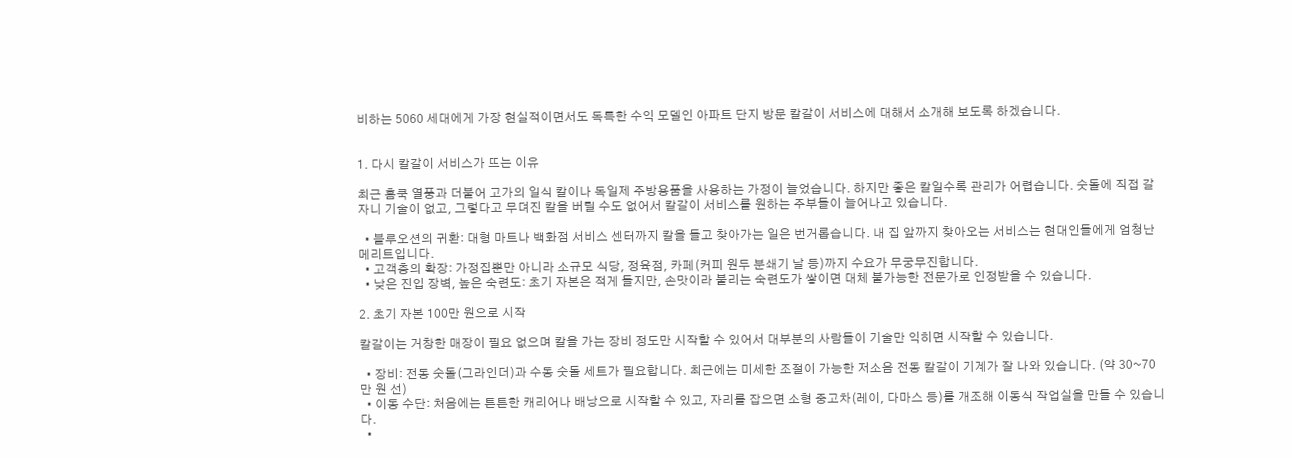비하는 5060 세대에게 가장 현실적이면서도 독특한 수익 모델인 아파트 단지 방문 칼갈이 서비스에 대해서 소개해 보도록 하겠습니다.


1. 다시 칼갈이 서비스가 뜨는 이유

최근 홈쿡 열풍과 더불어 고가의 일식 칼이나 독일제 주방용품을 사용하는 가정이 늘었습니다. 하지만 좋은 칼일수록 관리가 어렵습니다. 숫돌에 직접 갈자니 기술이 없고, 그렇다고 무뎌진 칼을 버릴 수도 없어서 칼갈이 서비스를 원하는 주부들이 늘어나고 있습니다.

  • 블루오션의 귀환: 대형 마트나 백화점 서비스 센터까지 칼을 들고 찾아가는 일은 번거롭습니다. 내 집 앞까지 찾아오는 서비스는 현대인들에게 엄청난 메리트입니다.
  • 고객층의 확장: 가정집뿐만 아니라 소규모 식당, 정육점, 카페(커피 원두 분쇄기 날 등)까지 수요가 무궁무진합니다.
  • 낮은 진입 장벽, 높은 숙련도: 초기 자본은 적게 들지만, 손맛이라 불리는 숙련도가 쌓이면 대체 불가능한 전문가로 인정받을 수 있습니다.

2. 초기 자본 100만 원으로 시작

칼갈이는 거창한 매장이 필요 없으며 칼을 가는 장비 정도만 시작할 수 있어서 대부분의 사람들이 기술만 익히면 시작할 수 있습니다.

  • 장비: 전동 숫돌(그라인더)과 수동 숫돌 세트가 필요합니다. 최근에는 미세한 조절이 가능한 저소음 전동 칼갈이 기계가 잘 나와 있습니다. (약 30~70만 원 선)
  • 이동 수단: 처음에는 튼튼한 캐리어나 배낭으로 시작할 수 있고, 자리를 잡으면 소형 중고차(레이, 다마스 등)를 개조해 이동식 작업실을 만들 수 있습니다.
  •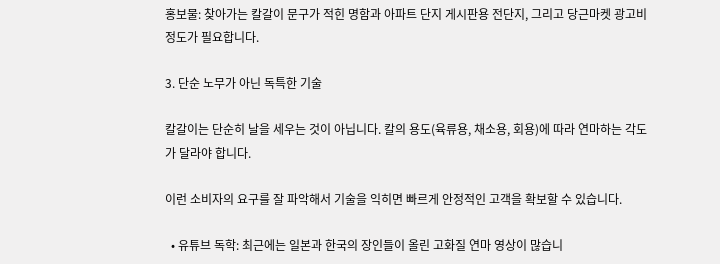홍보물: 찾아가는 칼갈이 문구가 적힌 명함과 아파트 단지 게시판용 전단지, 그리고 당근마켓 광고비 정도가 필요합니다.

3. 단순 노무가 아닌 독특한 기술

칼갈이는 단순히 날을 세우는 것이 아닙니다. 칼의 용도(육류용, 채소용, 회용)에 따라 연마하는 각도가 달라야 합니다.

이런 소비자의 요구를 잘 파악해서 기술을 익히면 빠르게 안정적인 고객을 확보할 수 있습니다.

  • 유튜브 독학: 최근에는 일본과 한국의 장인들이 올린 고화질 연마 영상이 많습니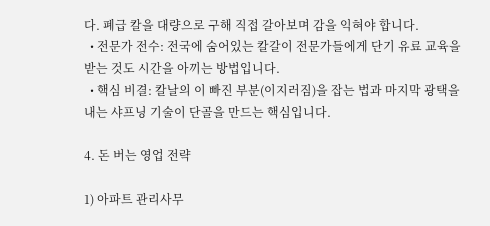다. 폐급 칼을 대량으로 구해 직접 갈아보며 감을 익혀야 합니다.
  • 전문가 전수: 전국에 숨어있는 칼갈이 전문가들에게 단기 유료 교육을 받는 것도 시간을 아끼는 방법입니다.
  • 핵심 비결: 칼날의 이 빠진 부분(이지러짐)을 잡는 법과 마지막 광택을 내는 샤프닝 기술이 단골을 만드는 핵심입니다.

4. 돈 버는 영업 전략

1) 아파트 관리사무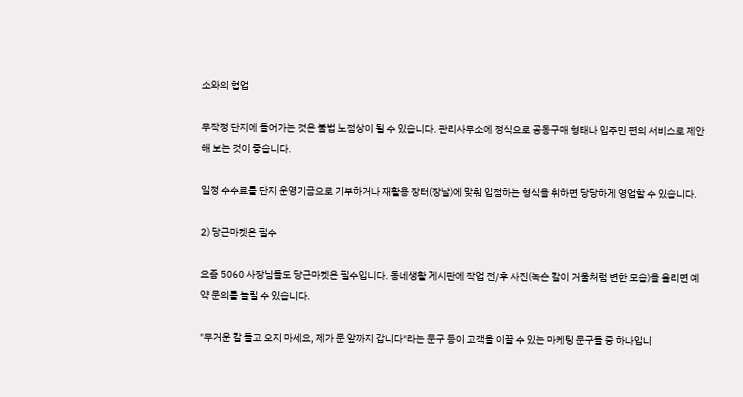소와의 협업

무작정 단지에 들어가는 것은 불법 노점상이 될 수 있습니다. 관리사무소에 정식으로 공동구매 형태나 입주민 편의 서비스로 제안해 보는 것이 좋습니다.

일정 수수료를 단지 운영기금으로 기부하거나 재활용 장터(장날)에 맞춰 입점하는 형식을 취하면 당당하게 영업할 수 있습니다.

2) 당근마켓은 필수

요즘 5060 사장님들도 당근마켓은 필수입니다. 동네생활 게시판에 작업 전/후 사진(녹슨 칼이 거울처럼 변한 모습)을 올리면 예약 문의를 늘릴 수 있습니다.

"무거운 칼 들고 오지 마세요, 제가 문 앞까지 갑니다"라는 문구 등이 고객을 이끌 수 있는 마케팅 문구들 중 하나입니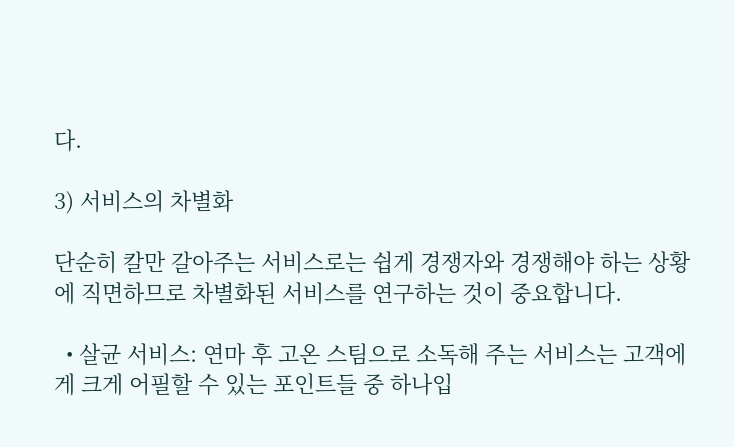다.

3) 서비스의 차별화

단순히 칼만 갈아주는 서비스로는 쉽게 경쟁자와 경쟁해야 하는 상황에 직면하므로 차별화된 서비스를 연구하는 것이 중요합니다.

  • 살균 서비스: 연마 후 고온 스팀으로 소독해 주는 서비스는 고객에게 크게 어필할 수 있는 포인트들 중 하나입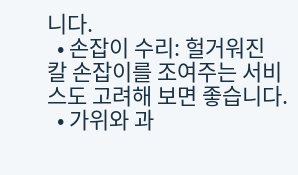니다.
  • 손잡이 수리: 헐거워진 칼 손잡이를 조여주는 서비스도 고려해 보면 좋습니다.
  • 가위와 과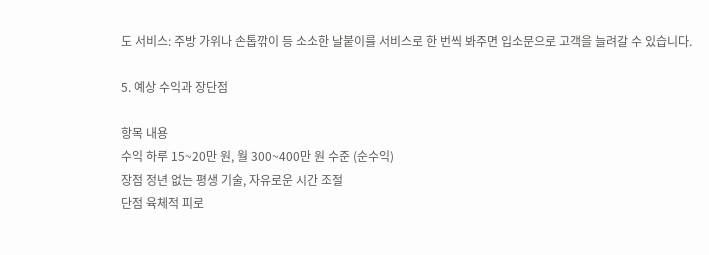도 서비스: 주방 가위나 손톱깎이 등 소소한 날붙이를 서비스로 한 번씩 봐주면 입소문으로 고객을 늘려갈 수 있습니다.

5. 예상 수익과 장단점

항목 내용
수익 하루 15~20만 원, 월 300~400만 원 수준 (순수익)
장점 정년 없는 평생 기술, 자유로운 시간 조절
단점 육체적 피로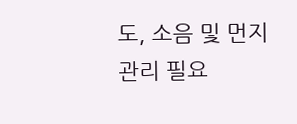도, 소음 및 먼지 관리 필요